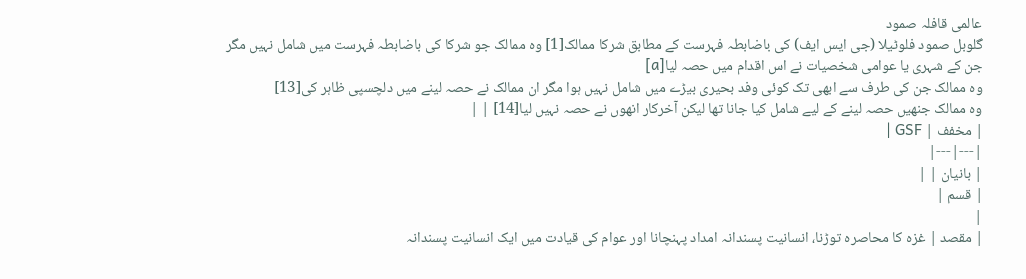عالمی قافلہ صمود
گلوبل صمود فلوٹیلا (جی ایس ایف) کی باضابطہ فہرست کے مطابق شرکا ممالک[1] وہ ممالک جو شرکا کی باضابطہ فہرست میں شامل نہیں مگر جن کے شہری یا عوامی شخصیات نے اس اقدام میں حصہ لیا[a]
وہ ممالک جن کی طرف سے ابھی تک کوئی وفد بحیری بیڑے میں شامل نہیں ہوا مگر ان ممالک نے حصہ لینے میں دلچسپی ظاہر کی[13]
وہ ممالک جنھیں حصہ لینے کے لیے شامل کیا جانا تھا لیکن آخرکار انھوں نے حصہ نہیں لیا[14] | |
| مخفف | GSF |
|---|---|
| بانیان | |
| قسم |
|
| مقصد | غزہ کا محاصرہ توڑنا، انسانیت پسندانہ امداد پہنچانا اور عوام کی قیادت میں ایک انسانیت پسندانہ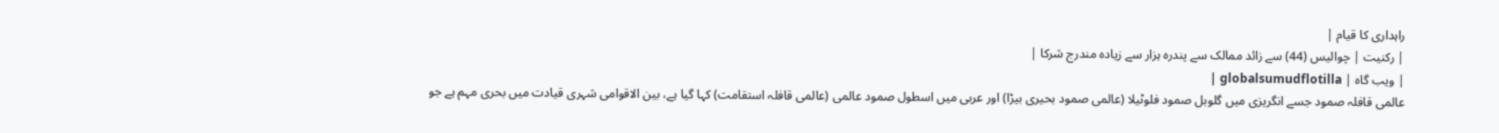راہداری کا قیام |
| رکنیت | چوالیس (44) سے زائد ممالک سے پندرہ ہزار سے زیادہ مندرج شرکا |
| ویب گاہ | globalsumudflotilla |
عالمی قافلہ صمود جسے انگریزی میں گلوبل صمود فلوٹیلا (عالمی صمود بحیری بیڑا) اور عربی میں اسطول صمود عالمی (عالمی قافلہ استقامت) کہا گیا ہے، بین الاقوامی شہری قیادت میں بحری مہم ہے جو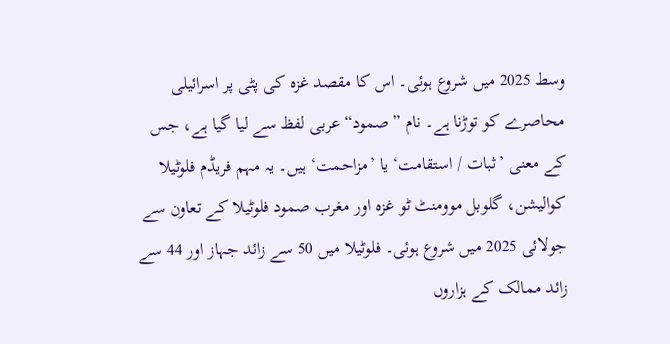وسط 2025 میں شروع ہوئی۔ اس کا مقصد غزہ کی پٹی پر اسرائیلی محاصرے کو توڑنا ہے۔ نام ”صمود“ عربی لفظ سے لیا گیا ہے، جس کے معنی ’ثبات / استقامت‘ یا ’مزاحمت‘ ہیں۔ یہ مہم فریڈم فلوٹیلا کوالیشن، گلوبل موومنٹ ٹو غزہ اور مغرب صمود فلوٹیلا کے تعاون سے جولائی 2025 میں شروع ہوئی۔ فلوٹیلا میں 50 سے زائد جہاز اور 44 سے زائد ممالک کے ہزاروں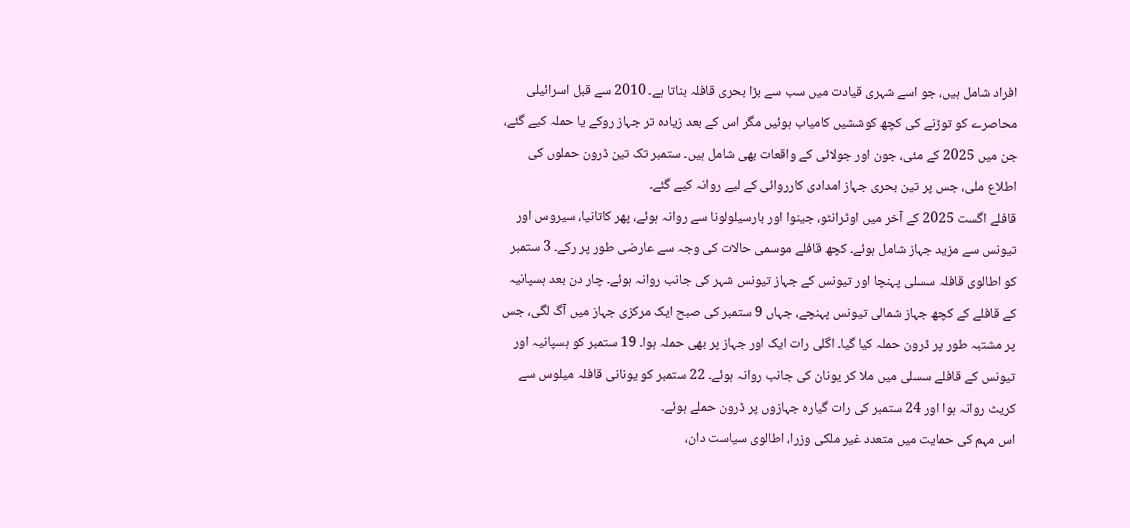افراد شامل ہیں، جو اسے شہری قیادت میں سب سے بڑا بحری قافلہ بناتا ہے۔ 2010 سے قبل اسرائیلی محاصرے کو توڑنے کی کچھ کوششیں کامیاب ہوئیں مگر اس کے بعد زیادہ تر جہاز روکے یا حملہ کیے گئے، جن میں 2025 کے مئی، جون اور جولائی کے واقعات بھی شامل ہیں۔ ستمبر تک تین ڈرون حملوں کی اطلاع ملی، جس پر تین بحری جہاز امدادی کارروائی کے لیے روانہ کیے گئے۔
قافلے اگست 2025 کے آخر میں اوٹرانٹو، جینوا اور بارسیلولونا سے روانہ ہوئے، پھر کاتانیا، سیروس اور تیونس سے مزید جہاز شامل ہوئے۔ کچھ قافلے موسمی حالات کی وجہ سے عارضی طور پر رکے۔ 3 ستمبر کو اطالوی قافلہ سسلی پہنچا اور تیونس کے جہاز تیونس شہر کی جانب روانہ ہوئے۔ چار دن بعد ہسپانیہ کے قافلے کے کچھ جہاز شمالی تیونس پہنچے، جہاں 9 ستمبر کی صبح ایک مرکزی جہاز میں آگ لگی، جس پر مشتبہ طور پر ڈرون حملہ کیا گیا۔ اگلی رات ایک اور جہاز پر بھی حملہ ہوا۔ 19 ستمبر کو ہسپانیہ اور تیونس کے قافلے سسلی میں ملا کر یونان کی جانب روانہ ہوئے۔ 22 ستمبر کو یونانی قافلہ میلوس سے کریٹ روانہ ہوا اور 24 ستمبر کی رات گیارہ جہازوں پر ڈرون حملے ہوئے۔
اس مہم کی حمایت میں متعدد غیر ملکی وزرا، اطالوی سیاست دان،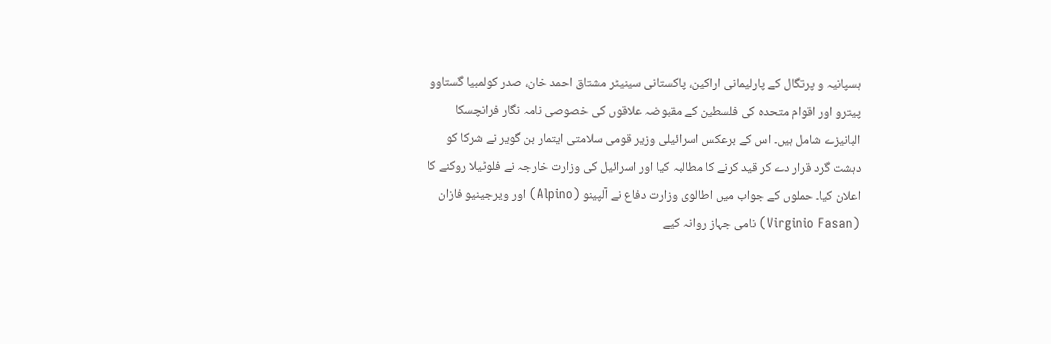ہسپانیہ و پرتگال کے پارلیمانی اراکین، پاکستانی سینیٹر مشتاق احمد خان، صدر کولمبیا گستاوو پیترو اور اقوام متحدہ کی فلسطین کے مقبوضہ علاقوں کی خصوصی نامہ نگار فرانچسکا البانیزے شامل ہیں۔ اس کے برعکس اسرائیلی وزیر قومی سلامتی ایتمار بن گویر نے شرکا کو دہشت گرد قرار دے کر قید کرنے کا مطالبہ کیا اور اسرائیل کی وزارت خارجہ نے فلوٹیلا روکنے کا اعلان کیا۔ حملوں کے جواب میں اطالوی وزارت دفاع نے آلپینو (Alpino) اور ویرجینیو فازان (Virginio Fasan) نامی جہاز روانہ کیے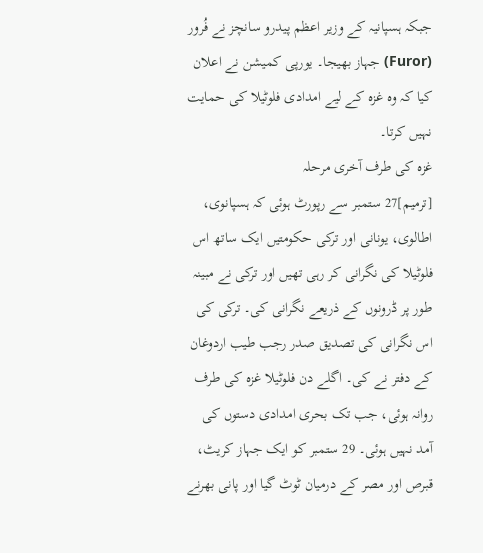جبکہ ہسپانیہ کے وزیر اعظم پیدرو سانچز نے فُرور (Furor) جہاز بھیجا۔ یورپی کمیشن نے اعلان کیا کہ وہ غزہ کے لیے امدادی فلوٹیلا کی حمایت نہیں کرتا۔
غزہ کی طرف آخری مرحلہ
[ترمیم]27 ستمبر سے رپورٹ ہوئی کہ ہسپانوی، اطالوی، یونانی اور ترکی حکومتیں ایک ساتھ اس فلوٹیلا کی نگرانی کر رہی تھیں اور ترکی نے مبینہ طور پر ڈرونوں کے ذریعے نگرانی کی۔ ترکی کی اس نگرانی کی تصدیق صدر رجب طیب اردوغان کے دفتر نے کی۔ اگلے دن فلوٹیلا غزہ کی طرف روانہ ہوئی، جب تک بحری امدادی دستوں کی آمد نہیں ہوئی۔ 29 ستمبر کو ایک جہاز کریٹ، قبرص اور مصر کے درمیان ٹوٹ گیا اور پانی بھرنے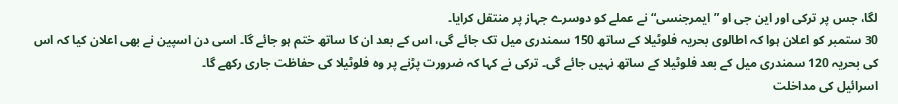لگا، جس پر ترکی اور این جی او ”ایمرجنسی“ نے عملے کو دوسرے جہاز پر منتقل کرایا۔
30 ستمبر کو اعلان ہوا کہ اطالوی بحریہ فلوٹیلا کے ساتھ 150 سمندری میل تک جائے گی، اس کے بعد ان کا ساتھ ختم ہو جائے گا۔ اسی دن اسپین نے بھی اعلان کیا کہ اس کی بحریہ 120 سمندری میل کے بعد فلوٹیلا کے ساتھ نہیں جائے گی۔ ترکی نے کہا کہ ضرورت پڑنے پر وہ فلوٹیلا کی حفاظت جاری رکھے گا۔
اسرائیل کی مداخلت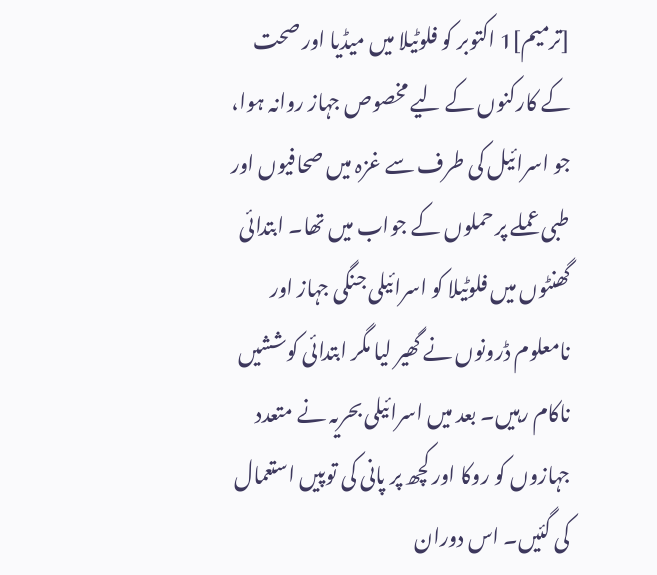[ترمیم]1 اکتوبر کو فلوٹیلا میں میڈیا اور صحت کے کارکنوں کے لیے مخصوص جہاز روانہ ہوا، جو اسرائیل کی طرف سے غزہ میں صحافیوں اور طبی عملے پر حملوں کے جواب میں تھا۔ ابتدائی گھنٹوں میں فلوٹیلا کو اسرائیلی جنگی جہاز اور نامعلوم ڈرونوں نے گھیر لیا مگر ابتدائی کوششیں ناکام رہیں۔ بعد میں اسرائیلی بحریہ نے متعدد جہازوں کو روکا اور کچھ پر پانی کی توپیں استعمال کی گئیں۔ اس دوران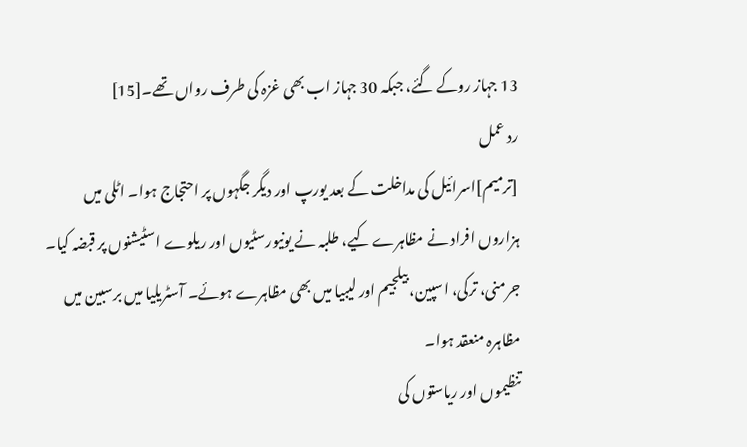13 جہاز روکے گئے، جبکہ 30 جہاز اب بھی غزہ کی طرف رواں تھے۔[15]
رد عمل
[ترمیم]اسرائیل کی مداخلت کے بعد یورپ اور دیگر جگہوں پر احتجاج ہوا۔ اٹلی میں ہزاروں افراد نے مظاہرے کیے، طلبہ نے یونیورسٹیوں اور ریلوے اسٹیشنوں پر قبضہ کیا۔ جرمنی، ترکی، اسپین، بیلجیم اور لیبیا میں بھی مظاہرے ہوئے۔ آسٹریلیا میں برسبین میں مظاہرہ منعقد ہوا۔
تنظیموں اور ریاستوں کی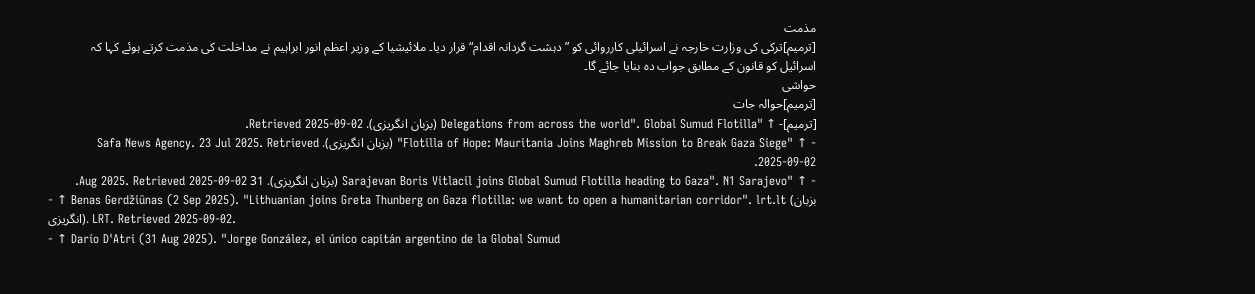مذمت
[ترمیم]ترکی کی وزارت خارجہ نے اسرائیلی کارروائی کو ”دہشت گردانہ اقدام“ قرار دیا۔ ملائیشیا کے وزیر اعظم انور ابراہیم نے مداخلت کی مذمت کرتے ہوئے کہا کہ اسرائیل کو قانون کے مطابق جواب دہ بنایا جائے گا۔
حواشی
[ترمیم]حوالہ جات
[ترمیم]- ↑ "Delegations from across the world". Global Sumud Flotilla (بزبان انگریزی). Retrieved 2025-09-02.
- ↑ "Flotilla of Hope: Mauritania Joins Maghreb Mission to Break Gaza Siege" (بزبان انگریزی). Safa News Agency. 23 Jul 2025. Retrieved 2025-09-02.
- ↑ "Sarajevan Boris Vitlacil joins Global Sumud Flotilla heading to Gaza". N1 Sarajevo (بزبان انگریزی). 31 Aug 2025. Retrieved 2025-09-02.
- ↑ Benas Gerdžiūnas (2 Sep 2025). "Lithuanian joins Greta Thunberg on Gaza flotilla: we want to open a humanitarian corridor". lrt.lt (بزبان انگریزی). LRT. Retrieved 2025-09-02.
- ↑ Darío D'Atri (31 Aug 2025). "Jorge González, el único capitán argentino de la Global Sumud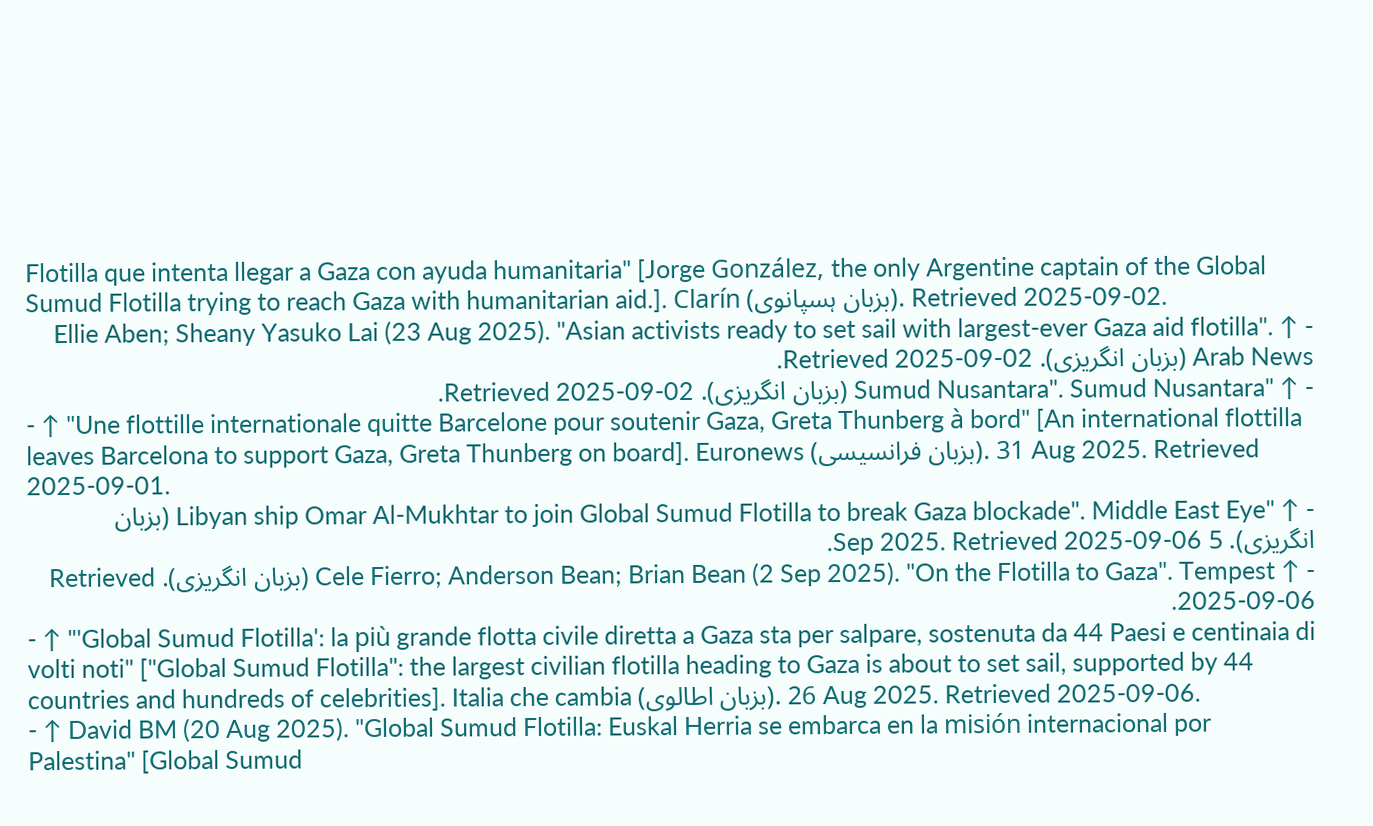Flotilla que intenta llegar a Gaza con ayuda humanitaria" [Jorge González, the only Argentine captain of the Global Sumud Flotilla trying to reach Gaza with humanitarian aid.]. Clarín (بزبان ہسپانوی). Retrieved 2025-09-02.
- ↑ Ellie Aben; Sheany Yasuko Lai (23 Aug 2025). "Asian activists ready to set sail with largest-ever Gaza aid flotilla". Arab News (بزبان انگریزی). Retrieved 2025-09-02.
- ↑ "Sumud Nusantara". Sumud Nusantara (بزبان انگریزی). Retrieved 2025-09-02.
- ↑ "Une flottille internationale quitte Barcelone pour soutenir Gaza, Greta Thunberg à bord" [An international flottilla leaves Barcelona to support Gaza, Greta Thunberg on board]. Euronews (بزبان فرانسیسی). 31 Aug 2025. Retrieved 2025-09-01.
- ↑ "Libyan ship Omar Al-Mukhtar to join Global Sumud Flotilla to break Gaza blockade". Middle East Eye (بزبان انگریزی). 5 Sep 2025. Retrieved 2025-09-06.
- ↑ Cele Fierro; Anderson Bean; Brian Bean (2 Sep 2025). "On the Flotilla to Gaza". Tempest (بزبان انگریزی). Retrieved 2025-09-06.
- ↑ "'Global Sumud Flotilla': la più grande flotta civile diretta a Gaza sta per salpare, sostenuta da 44 Paesi e centinaia di volti noti" ["Global Sumud Flotilla": the largest civilian flotilla heading to Gaza is about to set sail, supported by 44 countries and hundreds of celebrities]. Italia che cambia (بزبان اطالوی). 26 Aug 2025. Retrieved 2025-09-06.
- ↑ David BM (20 Aug 2025). "Global Sumud Flotilla: Euskal Herria se embarca en la misión internacional por Palestina" [Global Sumud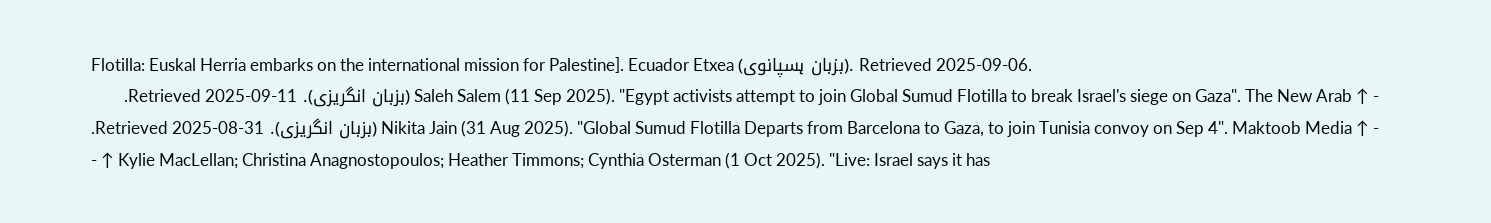Flotilla: Euskal Herria embarks on the international mission for Palestine]. Ecuador Etxea (بزبان ہسپانوی). Retrieved 2025-09-06.
- ↑ Saleh Salem (11 Sep 2025). "Egypt activists attempt to join Global Sumud Flotilla to break Israel's siege on Gaza". The New Arab (بزبان انگریزی). Retrieved 2025-09-11.
- ↑ Nikita Jain (31 Aug 2025). "Global Sumud Flotilla Departs from Barcelona to Gaza, to join Tunisia convoy on Sep 4". Maktoob Media (بزبان انگریزی). Retrieved 2025-08-31.
- ↑ Kylie MacLellan; Christina Anagnostopoulos; Heather Timmons; Cynthia Osterman (1 Oct 2025). "Live: Israel says it has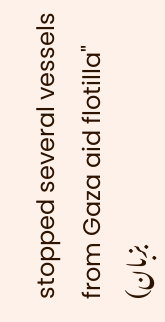stopped several vessels from Gaza aid flotilla" (بزبان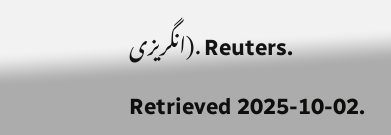انگریزی). Reuters. Retrieved 2025-10-02.